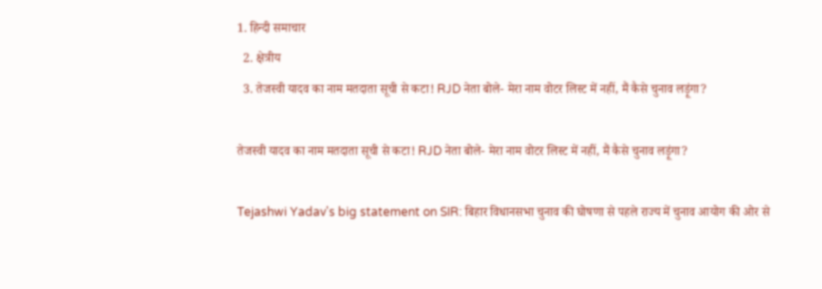1. हिन्दी समाचार
  2. क्षेत्रीय
  3. तेजस्वी यादव का नाम मतदाता सूची से कटा! RJD नेता बोले- मेरा नाम वोटर लिस्ट में नहीं, मैं कैसे चुनाव लड़ूंगा?

तेजस्वी यादव का नाम मतदाता सूची से कटा! RJD नेता बोले- मेरा नाम वोटर लिस्ट में नहीं, मैं कैसे चुनाव लड़ूंगा?

Tejashwi Yadav's big statement on SIR: बिहार विधानसभा चुनाव की घोषणा से पहले राज्य में चुनाव आयोग की ओर से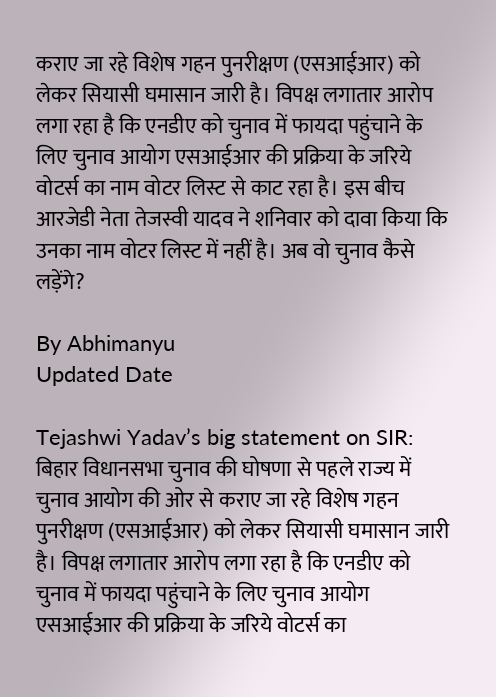कराए जा रहे विशेष गहन पुनरीक्षण (एसआईआर) को लेकर सियासी घमासान जारी है। विपक्ष लगातार आरोप लगा रहा है कि एनडीए को चुनाव में फायदा पहुंचाने के लिए चुनाव आयोग एसआईआर की प्रक्रिया के जरिये वोटर्स का नाम वोटर लिस्ट से काट रहा है। इस बीच आरजेडी नेता तेजस्वी यादव ने शनिवार को दावा किया कि उनका नाम वोटर लिस्ट में नहीं है। अब वो चुनाव कैसे लड़ेंगे?

By Abhimanyu
Updated Date

Tejashwi Yadav’s big statement on SIR: बिहार विधानसभा चुनाव की घोषणा से पहले राज्य में चुनाव आयोग की ओर से कराए जा रहे विशेष गहन पुनरीक्षण (एसआईआर) को लेकर सियासी घमासान जारी है। विपक्ष लगातार आरोप लगा रहा है कि एनडीए को चुनाव में फायदा पहुंचाने के लिए चुनाव आयोग एसआईआर की प्रक्रिया के जरिये वोटर्स का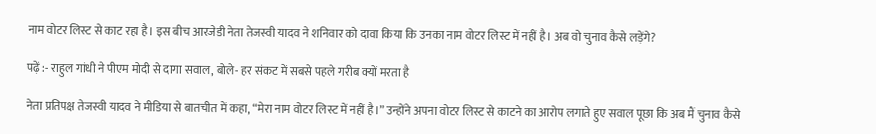नाम वोटर लिस्ट से काट रहा है। इस बीच आरजेडी नेता तेजस्वी यादव ने शनिवार को दावा किया कि उनका नाम वोटर लिस्ट में नहीं है। अब वो चुनाव कैसे लड़ेंगे?

पढ़ें :- राहुल गांधी ने पीएम मोदी से दागा सवाल, बोले- हर संकट में सबसे पहले गरीब क्यों मरता है

नेता प्रतिपक्ष तेजस्वी यादव ने मीडिया से बातचीत में कहा, “मेरा नाम वोटर लिस्ट में नहीं है।” उन्होंने अपना वोटर लिस्ट से काटने का आरोप लगाते हुए सवाल पूछा कि अब मैं चुनाव कैसे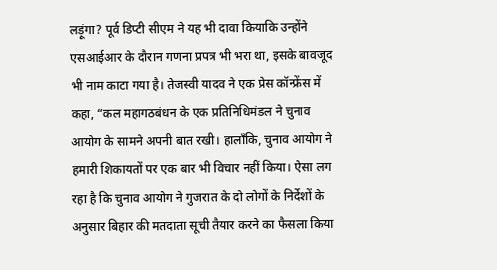लड़ूंगा? पूर्व डिप्टी सीएम ने यह भी दावा कियाकि उन्होंने एसआईआर के दौरान गणना प्रपत्र भी भरा था, इसके बावजूद भी नाम काटा गया है। तेजस्वी यादव ने एक प्रेस कॉन्फ्रेंस में कहा, “कल महागठबंधन के एक प्रतिनिधिमंडल ने चुनाव आयोग के सामने अपनी बात रखी। हालाँकि, चुनाव आयोग ने हमारी शिकायतों पर एक बार भी विचार नहीं किया। ऐसा लग रहा है कि चुनाव आयोग ने गुजरात के दो लोगों के निर्देशों के अनुसार बिहार की मतदाता सूची तैयार करने का फैसला किया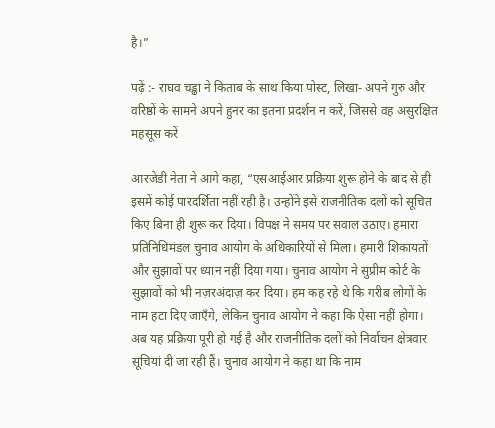है।”

पढ़ें :- राघव चड्ढा ने किताब के साथ किया पोस्ट, लिखा- अपने गुरु और वरिष्ठों के सामने अपने हुनर का इतना प्रदर्शन न करें, जिससे वह असुरक्षित महसूस करें

आरजेडी नेता ने आगे कहा, “एसआईआर प्रक्रिया शुरू होने के बाद से ही इसमें कोई पारदर्शिता नहीं रही है। उन्होंने इसे राजनीतिक दलों को सूचित किए बिना ही शुरू कर दिया। विपक्ष ने समय पर सवाल उठाए। हमारा प्रतिनिधिमंडल चुनाव आयोग के अधिकारियों से मिला। हमारी शिकायतों और सुझावों पर ध्यान नहीं दिया गया। चुनाव आयोग ने सुप्रीम कोर्ट के सुझावों को भी नज़रअंदाज़ कर दिया। हम कह रहे थे कि गरीब लोगों के नाम हटा दिए जाएँगे, लेकिन चुनाव आयोग ने कहा कि ऐसा नहीं होगा। अब यह प्रक्रिया पूरी हो गई है और राजनीतिक दलों को निर्वाचन क्षेत्रवार सूचियां दी जा रही हैं। चुनाव आयोग ने कहा था कि नाम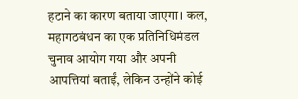हटाने का कारण बताया जाएगा। कल, महागठबंधन का एक प्रतिनिधिमंडल चुनाव आयोग गया और अपनी आपत्तियां बताईं, लेकिन उन्होंने कोई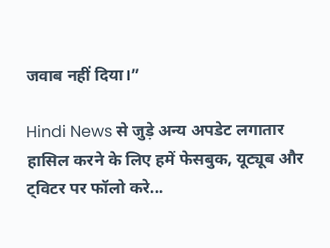जवाब नहीं दिया।”

Hindi News से जुड़े अन्य अपडेट लगातार हासिल करने के लिए हमें फेसबुक, यूट्यूब और ट्विटर पर फॉलो करे...